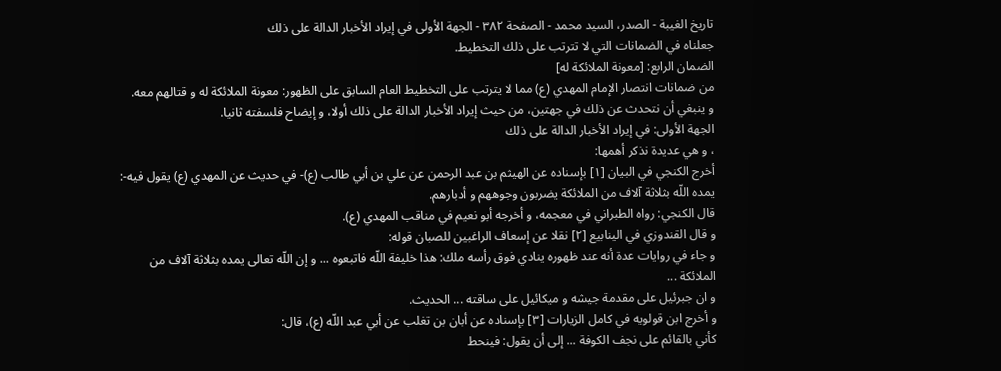تاريخ الغيبة - الصدر، السيد محمد - الصفحة ٣٨٢ - الجهة الأولى في إيراد الأخبار الدالة على ذلك
جعلناه في الضمانات التي لا تترتب على ذلك التخطيط.
الضمان الرابع: [معونة الملائكة له]
من ضمانات انتصار الإمام المهدي (ع) مما لا يترتب على التخطيط العام السابق على الظهور: معونة الملائكة له و قتالهم معه.
و ينبغي أن نتحدث عن ذلك في جهتين، من حيث إيراد الأخبار الدالة على ذلك أولا، و إيضاح فلسفته ثانيا.
الجهة الأولى: في إيراد الأخبار الدالة على ذلك
، و هي عديدة نذكر أهمها:
أخرج الكنجي في البيان [١] بإسناده عن الهيثم بن عبد الرحمن عن علي بن أبي طالب (ع)- في حديث عن المهدي (ع) يقول فيه-: يمده اللّه بثلاثة آلاف من الملائكة يضربون وجوههم و أدبارهم.
قال الكنجي: رواه الطبراني في معجمه، و أخرجه أبو نعيم في مناقب المهدي (ع).
و قال القندوزي في الينابيع [٢] نقلا عن إسعاف الراغبين للصبان قوله:
و جاء في روايات عدة أنه عند ظهوره ينادي فوق رأسه ملك: هذا خليفة اللّه فاتبعوه ... و إن اللّه تعالى يمده بثلاثة آلاف من الملائكة ...
و ان جبرئيل على مقدمة جيشه و ميكائيل على ساقته ... الحديث.
و أخرج ابن قولويه في كامل الزيارات [٣] بإسناده عن أبان بن تغلب عن أبي عبد اللّه (ع)، قال:
كأني بالقائم على نجف الكوفة ... إلى أن يقول: فينحط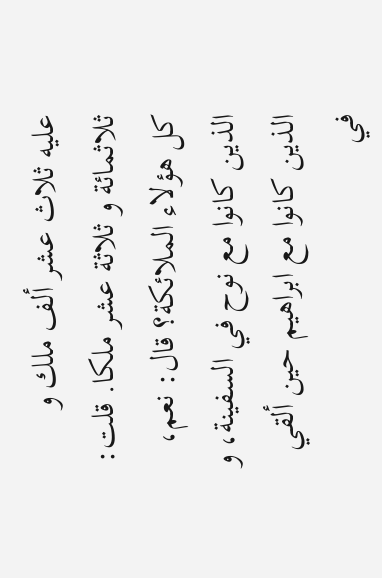عليه ثلاث عشر ألف ملك و ثلاثمائة و ثلاثة عشر ملكا. قلت: كل هؤلاء الملائكة؟ قال: نعم، الذين كانوا مع نوح في السفينة، و الذين كانوا مع ابراهيم حين ألقي في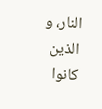النار، و الذين كانوا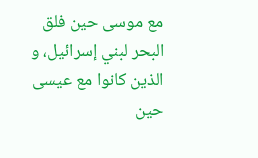مع موسى حين فلق البحر لبني إسرائيل، و الذين كانوا مع عيسى حين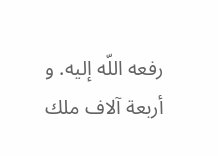رفعه اللّه إليه. و أربعة آلاف ملك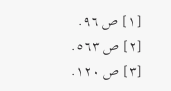[١] ص ٩٦.
[٢] ص ٥٦٣.
[٣] ص ١٢٠.